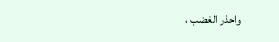واحذر الغضب ،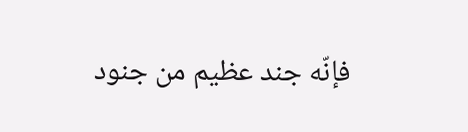فإنّه جند عظيم من جنود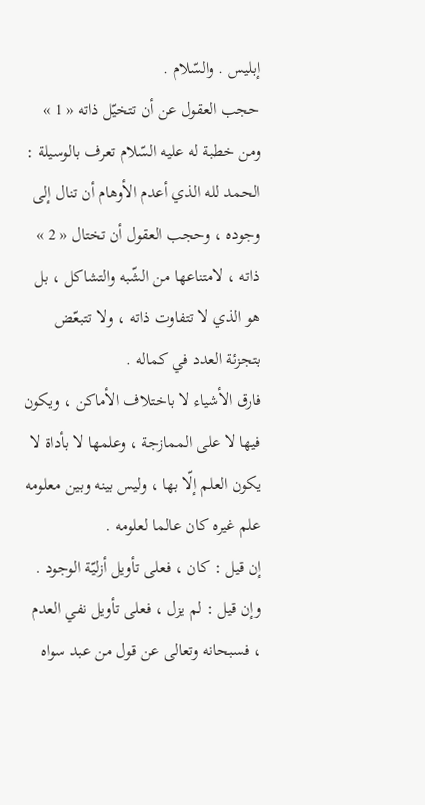إبليس . والسّلام .
حجب العقول عن أن تتخيّل ذاته « 1 »
ومن خطبة له عليه السّلام تعرف بالوسيلة :
الحمد لله الذي أعدم الأوهام أن تنال إلى وجوده ، وحجب العقول أن تختال « 2 » ذاته ، لامتناعها من الشّبه والتشاكل ، بل هو الذي لا تتفاوت ذاته ، ولا تتبعّض بتجزئة العدد في كماله .
فارق الأشياء لا باختلاف الأماكن ، ويكون فيها لا على الممازجة ، وعلمها لا بأداة لا يكون العلم إلّا بها ، وليس بينه وبين معلومه علم غيره كان عالما لعلومه .
إن قيل : كان ، فعلى تأويل أزليّة الوجود .
وإن قيل : لم يزل ، فعلى تأويل نفي العدم ، فسبحانه وتعالى عن قول من عبد سواه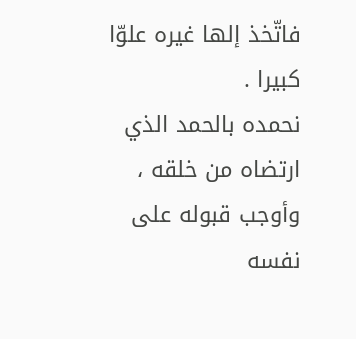فاتّخذ إلها غيره علوّا كبيرا .
نحمده بالحمد الذي ارتضاه من خلقه ، وأوجب قبوله على نفسه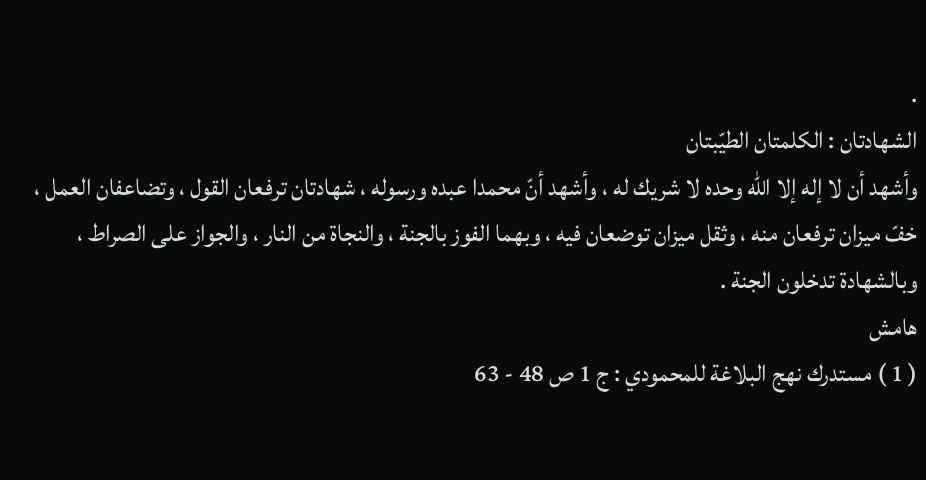.
الشهادتان : الكلمتان الطيّبتان
وأشهد أن لا إله إلا اللّه وحده لا شريك له ، وأشهد أنّ محمدا عبده ورسوله ، شهادتان ترفعان القول ، وتضاعفان العمل ، خفّ ميزان ترفعان منه ، وثقل ميزان توضعان فيه ، وبهما الفوز بالجنة ، والنجاة من النار ، والجواز على الصراط ، وبالشهادة تدخلون الجنة .
هامش
( 1 ) مستدرك نهج البلاغة للمحمودي : ج 1 ص 48 - 63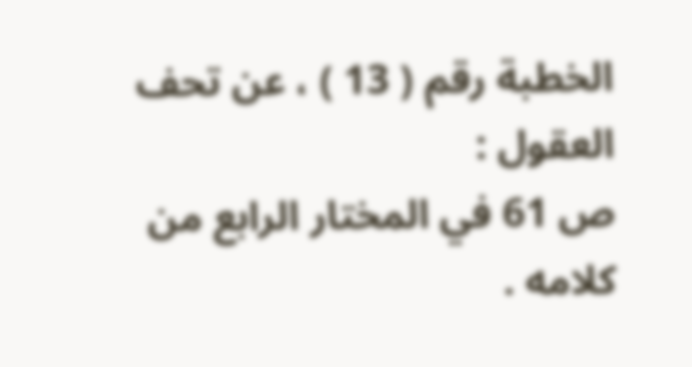الخطبة رقم ( 13 ) ، عن تحف العقول :
ص 61 في المختار الرابع من كلامه .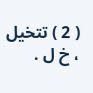( 2 ) تتخيل ، خ ل .